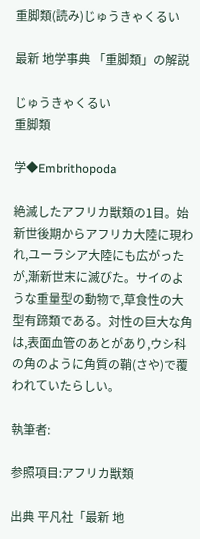重脚類(読み)じゅうきゃくるい

最新 地学事典 「重脚類」の解説

じゅうきゃくるい
重脚類

学◆Embrithopoda

絶滅したアフリカ獣類の1目。始新世後期からアフリカ大陸に現われ,ユーラシア大陸にも広がったが,漸新世末に滅びた。サイのような重量型の動物で,草食性の大型有蹄類である。対性の巨大な角は,表面血管のあとがあり,ウシ科の角のように角質の鞘(さや)で覆われていたらしい。

執筆者:

参照項目:アフリカ獣類

出典 平凡社「最新 地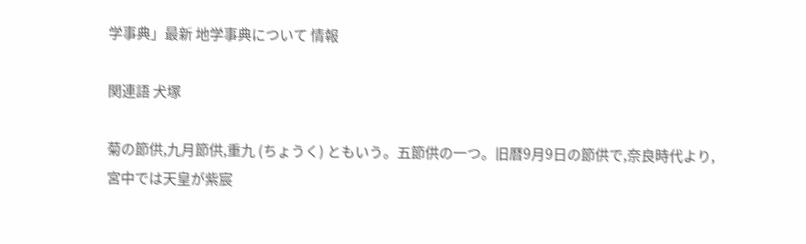学事典」最新 地学事典について 情報

関連語 犬塚

菊の節供,九月節供,重九 (ちょうく) ともいう。五節供の一つ。旧暦9月9日の節供で,奈良時代より,宮中では天皇が紫宸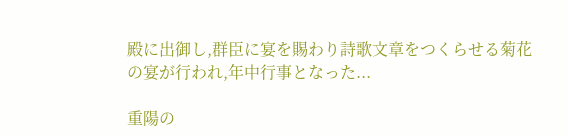殿に出御し,群臣に宴を賜わり詩歌文章をつくらせる菊花の宴が行われ,年中行事となった...

重陽の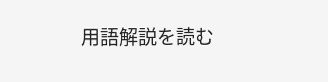用語解説を読む